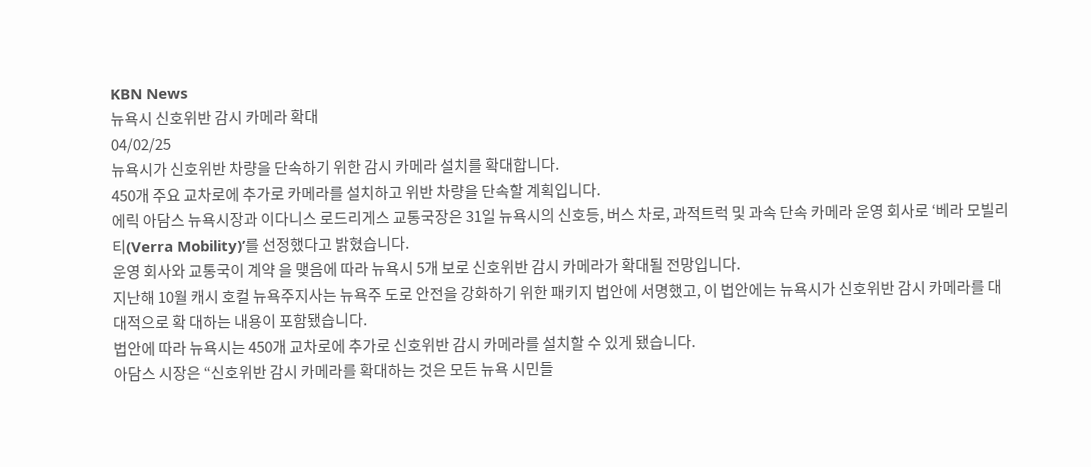KBN News
뉴욕시 신호위반 감시 카메라 확대
04/02/25
뉴욕시가 신호위반 차량을 단속하기 위한 감시 카메라 설치를 확대합니다.
450개 주요 교차로에 추가로 카메라를 설치하고 위반 차량을 단속할 계획입니다.
에릭 아담스 뉴욕시장과 이다니스 로드리게스 교통국장은 31일 뉴욕시의 신호등, 버스 차로, 과적트럭 및 과속 단속 카메라 운영 회사로 ‘베라 모빌리티(Verra Mobility)’를 선정했다고 밝혔습니다.
운영 회사와 교통국이 계약 을 맺음에 따라 뉴욕시 5개 보로 신호위반 감시 카메라가 확대될 전망입니다.
지난해 10월 캐시 호컬 뉴욕주지사는 뉴욕주 도로 안전을 강화하기 위한 패키지 법안에 서명했고, 이 법안에는 뉴욕시가 신호위반 감시 카메라를 대대적으로 확 대하는 내용이 포함됐습니다.
법안에 따라 뉴욕시는 450개 교차로에 추가로 신호위반 감시 카메라를 설치할 수 있게 됐습니다.
아담스 시장은 “신호위반 감시 카메라를 확대하는 것은 모든 뉴욕 시민들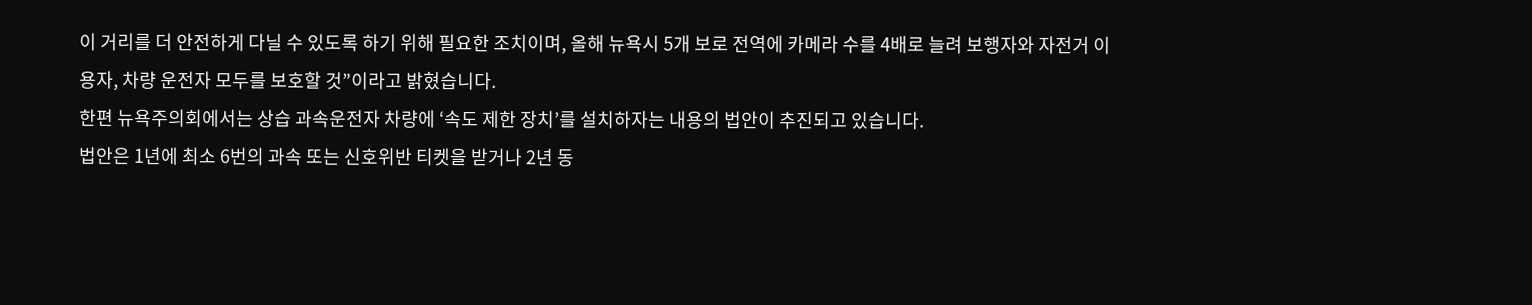이 거리를 더 안전하게 다닐 수 있도록 하기 위해 필요한 조치이며, 올해 뉴욕시 5개 보로 전역에 카메라 수를 4배로 늘려 보행자와 자전거 이용자, 차량 운전자 모두를 보호할 것”이라고 밝혔습니다.
한편 뉴욕주의회에서는 상습 과속운전자 차량에 ‘속도 제한 장치’를 설치하자는 내용의 법안이 추진되고 있습니다.
법안은 1년에 최소 6번의 과속 또는 신호위반 티켓을 받거나 2년 동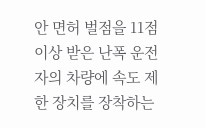안 면허 벌점을 11점 이상 받은 난폭 운전자의 차량에 속도 제한 장치를 장착하는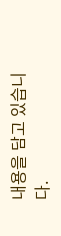내용을 담고 있습니다.